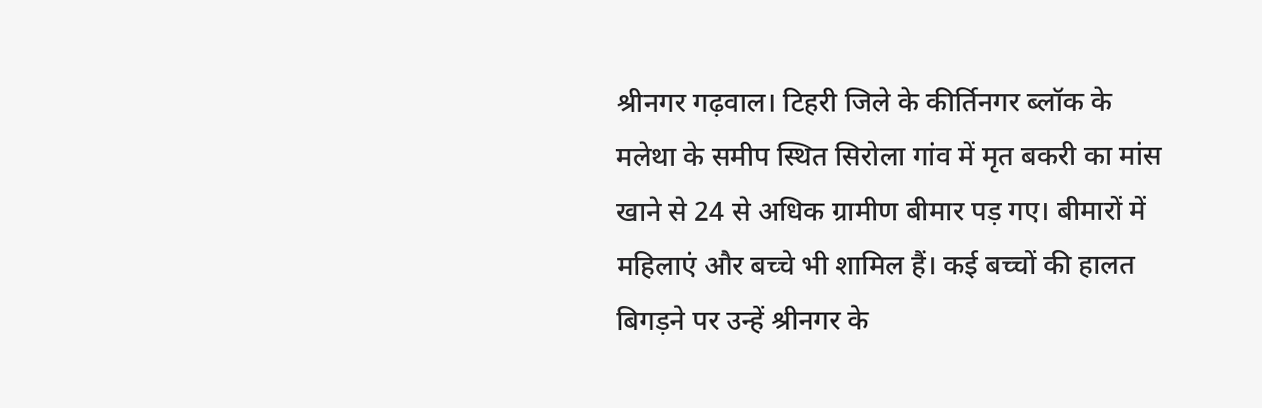श्रीनगर गढ़वाल। टिहरी जिले के कीर्तिनगर ब्लॉक के मलेथा के समीप स्थित सिरोला गांव में मृत बकरी का मांस खाने से 24 से अधिक ग्रामीण बीमार पड़ गए। बीमारों में महिलाएं और बच्चे भी शामिल हैं। कई बच्चों की हालत बिगड़ने पर उन्हें श्रीनगर के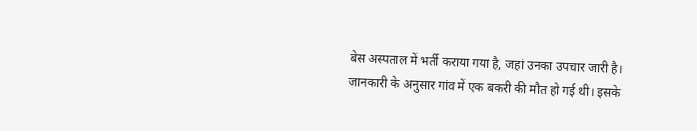बेस अस्पताल में भर्ती कराया गया है, जहां उनका उपचार जारी है।
जानकारी के अनुसार गांव में एक बकरी की मौत हो गई थी। इसके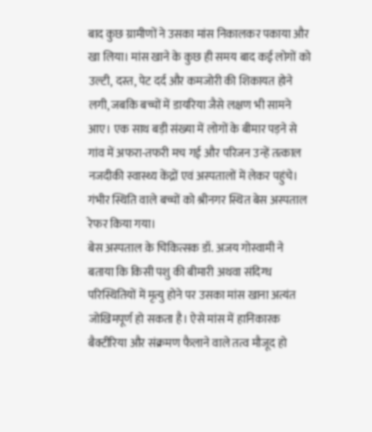बाद कुछ ग्रामीणों ने उसका मांस निकालकर पकाया और खा लिया। मांस खाने के कुछ ही समय बाद कई लोगों को उल्टी, दस्त, पेट दर्द और कमजोरी की शिकायत होने लगी, जबकि बच्चों में डायरिया जैसे लक्षण भी सामने आए। एक साथ बड़ी संख्या में लोगों के बीमार पड़ने से गांव में अफरा-तफरी मच गई और परिजन उन्हें तत्काल नजदीकी स्वास्थ्य केंद्रों एवं अस्पतालों में लेकर पहुंचे। गंभीर स्थिति वाले बच्चों को श्रीनगर स्थित बेस अस्पताल रेफर किया गया।
बेस अस्पताल के चिकित्सक डॉ. अजय गोस्वामी ने बताया कि किसी पशु की बीमारी अथवा संदिग्ध परिस्थितियों में मृत्यु होने पर उसका मांस खाना अत्यंत जोखिमपूर्ण हो सकता है। ऐसे मांस में हानिकारक बैक्टीरिया और संक्रमण फैलाने वाले तत्व मौजूद हो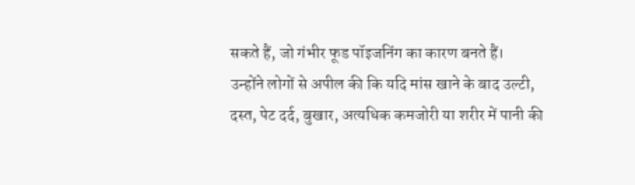सकते हैं, जो गंभीर फूड पॉइजनिंग का कारण बनते हैं।
उन्होंने लोगों से अपील की कि यदि मांस खाने के बाद उल्टी, दस्त, पेट दर्द, बुखार, अत्यधिक कमजोरी या शरीर में पानी की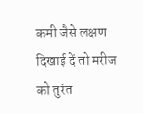कमी जैसे लक्षण दिखाई दें तो मरीज को तुरंत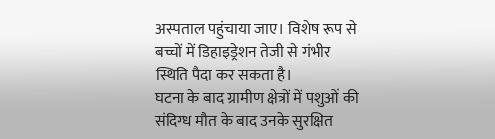अस्पताल पहुंचाया जाए। विशेष रूप से बच्चों में डिहाइड्रेशन तेजी से गंभीर स्थिति पैदा कर सकता है।
घटना के बाद ग्रामीण क्षेत्रों में पशुओं की संदिग्ध मौत के बाद उनके सुरक्षित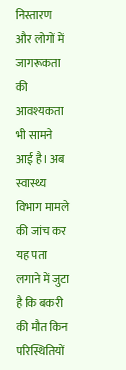निस्तारण और लोगों में जागरूकता की आवश्यकता भी सामने आई है। अब स्वास्थ्य विभाग मामले की जांच कर यह पता लगाने में जुटा है कि बकरी की मौत किन परिस्थितियों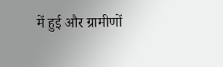में हुई और ग्रामीणों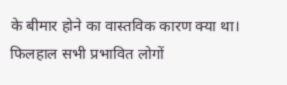के बीमार होने का वास्तविक कारण क्या था। फिलहाल सभी प्रभावित लोगों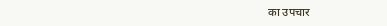का उपचार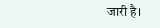जारी है।